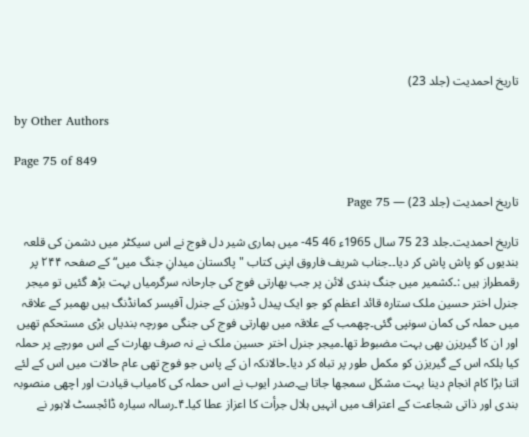تاریخ احمدیت (جلد 23)

by Other Authors

Page 75 of 849

تاریخ احمدیت (جلد 23) — Page 75

تاریخ احمدیت۔جلد 23 75 سال 1965ء 46 45- میں ہماری شیر دل فوج نے اس سیکٹر میں دشمن کی قلعہ بندیوں کو پاش پاش کر دیا۔۔جناب شریف فاروق اپنی کتاب "پاکستان میدانِ جنگ میں“ کے صفحہ ۲۴۴ پر رقمطراز ہیں :۔کشمیر میں جنگ بندی لائن پر جب بھارتی فوج کی جارحانہ سرگرمیاں بہت بڑھ گئیں تو میجر جنرل اختر حسین ملک ستارہ قائد اعظم کو جو ایک پیدل ڈویژن کے جنرل آفیسر کمانڈنگ ہیں بھمبر کے علاقہ میں حملہ کی کمان سونپی گئی۔چھمب کے علاقہ میں بھارتی فوج کی جنگی مورچہ بندیاں بڑی مستحکم تھیں اور ان کا گیریزن بھی بہت مضبوط تھا۔میجر جنرل اختر حسین ملک نے نہ صرف بھارت کے اس مورچے پر حملہ کیا بلکہ اس کے گیریزن کو مکمل طور پر تباہ کر دیا۔حالانکہ ان کے پاس جو فوج تھی عام حالات میں اس کے لئے اتنا بڑا کام انجام دینا بہت مشکل سمجھا جاتا ہے۔صدر ایوب نے اس حملہ کی کامیاب قیادت اور اچھی منصوبہ بندی اور ذاتی شجاعت کے اعتراف میں انہیں ہلال جرأت کا اعزاز عطا کیا۔۴۔رسالہ سیارہ ڈائجسٹ لاہور نے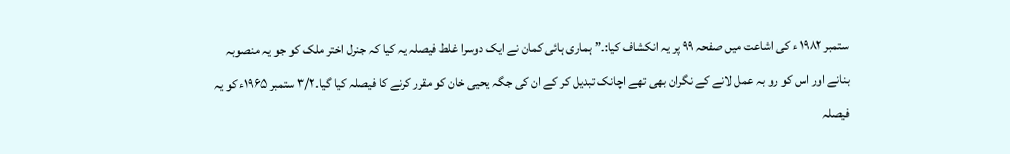ستمبر ۱۹۸۲ ء کی اشاعت میں صفحہ ۹۹ پر یہ انکشاف کیا:۔”ہماری ہائی کمان نے ایک دوسرا غلط فیصلہ یہ کیا کہ جنرل اختر ملک کو جو یہ منصوبہ بنانے اور اس کو رو بہ عمل لانے کے نگران بھی تھے اچانک تبدیل کر کے ان کی جگہ یحیی خان کو مقرر کرنے کا فیصلہ کیا گیا۔۳/۲ ستمبر ۱۹۶۵ء کو یہ فیصلہ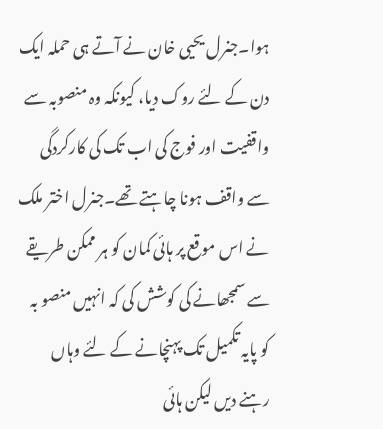ہوا۔جنرل یحیی خان نے آتے ہی حملہ ایک دن کے لئے روک دیا، کیونکہ وہ منصوبہ سے واقفیت اور فوج کی اب تک کی کارکردگی سے واقف ہونا چاہتے تھے۔جنرل اختر ملک نے اس موقع پر ہائی کمان کو ہر ممکن طریقے سے سمجھانے کی کوشش کی کہ انہیں منصو بہ کو پایہ تکمیل تک پہنچانے کے لئے وہاں رہنے دیں لیکن ہائی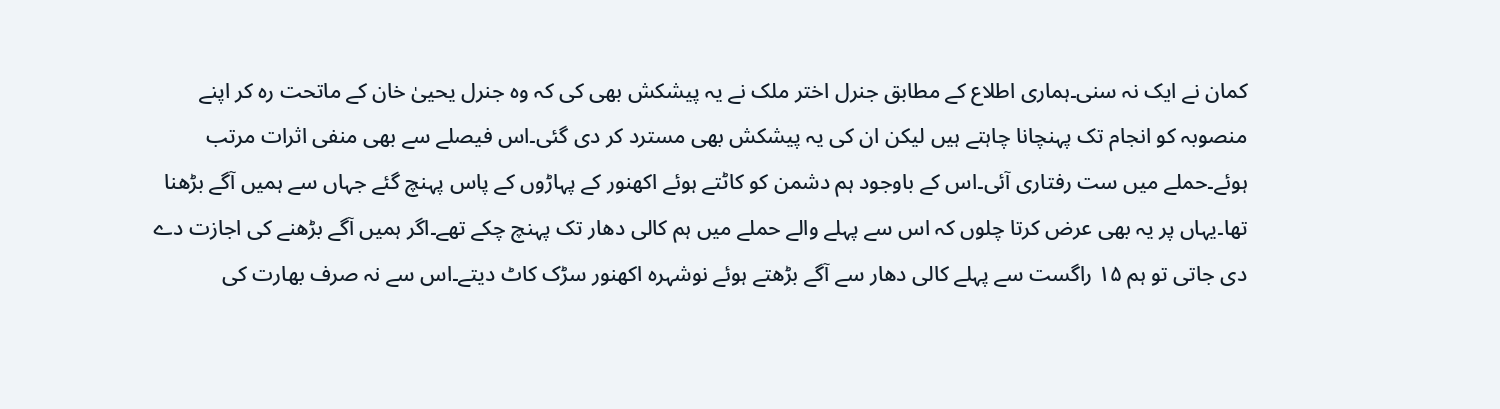کمان نے ایک نہ سنی۔ہماری اطلاع کے مطابق جنرل اختر ملک نے یہ پیشکش بھی کی کہ وہ جنرل یحییٰ خان کے ماتحت رہ کر اپنے منصوبہ کو انجام تک پہنچانا چاہتے ہیں لیکن ان کی یہ پیشکش بھی مسترد کر دی گئی۔اس فیصلے سے بھی منفی اثرات مرتب ہوئے۔حملے میں ست رفتاری آئی۔اس کے باوجود ہم دشمن کو کاٹتے ہوئے اکھنور کے پہاڑوں کے پاس پہنچ گئے جہاں سے ہمیں آگے بڑھنا تھا۔یہاں پر یہ بھی عرض کرتا چلوں کہ اس سے پہلے والے حملے میں ہم کالی دھار تک پہنچ چکے تھے۔اگر ہمیں آگے بڑھنے کی اجازت دے دی جاتی تو ہم ۱۵ راگست سے پہلے کالی دھار سے آگے بڑھتے ہوئے نوشہرہ اکھنور سڑک کاٹ دیتے۔اس سے نہ صرف بھارت کی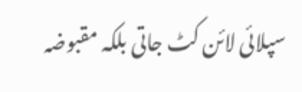سپلائی لائن کٹ جاتی بلکہ مقبوضہ